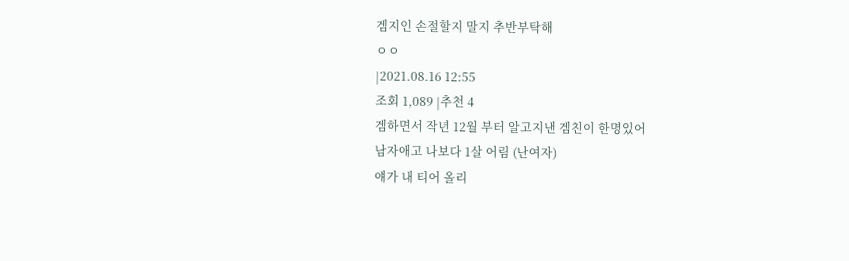겜지인 손절할지 말지 추반부탁해
ㅇㅇ
|2021.08.16 12:55
조회 1,089 |추천 4
겜하면서 작년 12월 부터 알고지낸 겜친이 한명있어
남자애고 나보다 1살 어림 (난여자)
얘가 내 티어 올리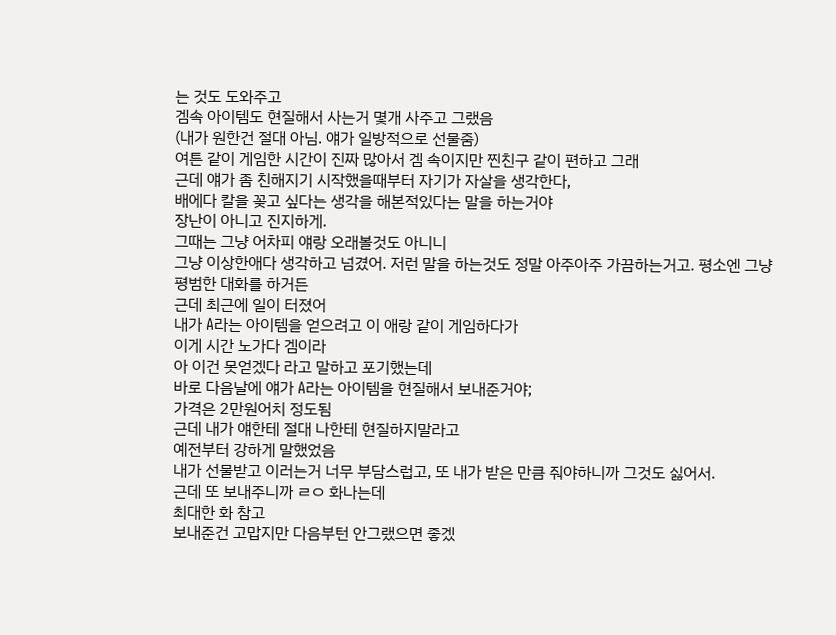는 것도 도와주고
겜속 아이템도 현질해서 사는거 몇개 사주고 그랬음
(내가 원한건 절대 아님. 얘가 일방적으로 선물줌)
여튼 같이 게임한 시간이 진짜 많아서 겜 속이지만 찐친구 같이 편하고 그래
근데 얘가 좀 친해지기 시작했을때부터 자기가 자살을 생각한다,
배에다 칼을 꽂고 싶다는 생각을 해본적있다는 말을 하는거야
장난이 아니고 진지하게.
그때는 그냥 어차피 얘랑 오래볼것도 아니니
그냥 이상한애다 생각하고 넘겼어. 저런 말을 하는것도 정말 아주아주 가끔하는거고. 평소엔 그냥 평범한 대화를 하거든
근데 최근에 일이 터졌어
내가 A라는 아이템을 얻으려고 이 애랑 같이 게임하다가
이게 시간 노가다 겜이라
아 이건 못얻겠다 라고 말하고 포기했는데
바로 다음날에 얘가 A라는 아이템을 현질해서 보내준거야;
가격은 2만원어치 정도됨
근데 내가 얘한테 절대 나한테 현질하지말라고
예전부터 강하게 말했었음
내가 선물받고 이러는거 너무 부담스럽고, 또 내가 받은 만큼 줘야하니까 그것도 싫어서.
근데 또 보내주니까 ㄹㅇ 화나는데
최대한 화 참고
보내준건 고맙지만 다음부턴 안그랬으면 좋겠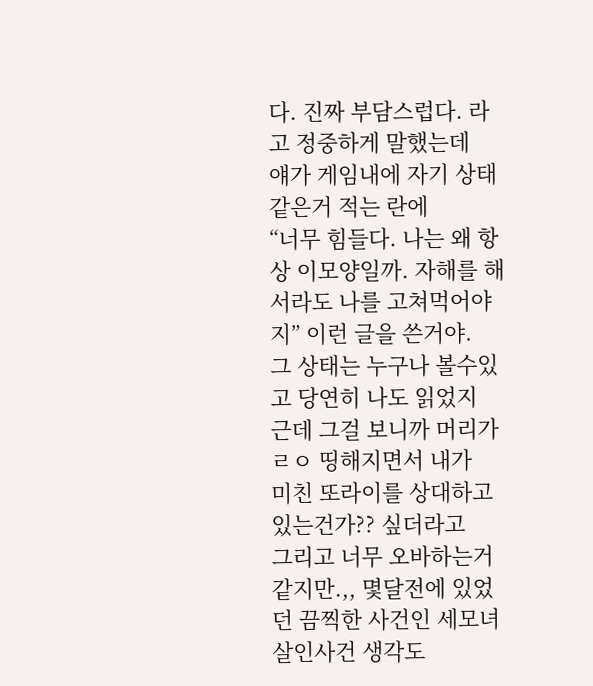다. 진짜 부담스럽다. 라고 정중하게 말했는데
얘가 게임내에 자기 상태같은거 적는 란에
“너무 힘들다. 나는 왜 항상 이모양일까. 자해를 해서라도 나를 고쳐먹어야지” 이런 글을 쓴거야.
그 상태는 누구나 볼수있고 당연히 나도 읽었지
근데 그걸 보니까 머리가 ㄹㅇ 띵해지면서 내가
미친 또라이를 상대하고 있는건가?? 싶더라고
그리고 너무 오바하는거 같지만.,, 몇달전에 있었던 끔찍한 사건인 세모녀 살인사건 생각도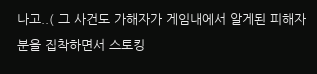나고..( 그 사건도 가해자가 게임내에서 알게된 피해자분을 집착하면서 스토킹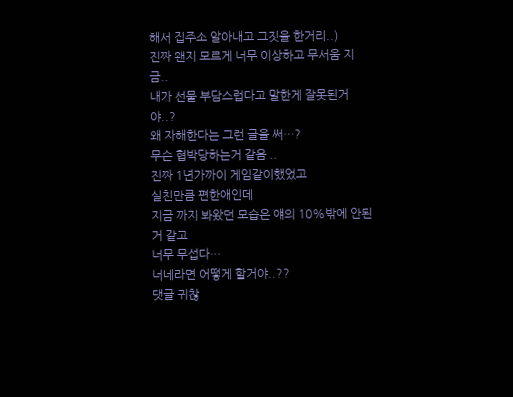해서 집주소 알아내고 그짓을 한거리..)
진짜 왠지 모르게 너무 이상하고 무서움 지금..
내가 선물 부담스럽다고 말한게 잘못된거야..?
왜 자해한다는 그런 글을 써…?
무슨 협박당하는거 같음 ..
진짜 1년가까이 게임같이했었고
실친만큼 편한애인데
지금 까지 봐왔던 모습은 얘의 10%밖에 안된거 같고
너무 무섭다…
너네라면 어떻게 할거야..??
댓글 귀찮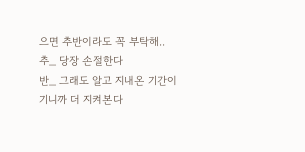으면 추반이라도 꼭 부탁해..
추_ 당장 손절한다
반_ 그래도 알고 지내온 기간이 기니까 더 지켜본다